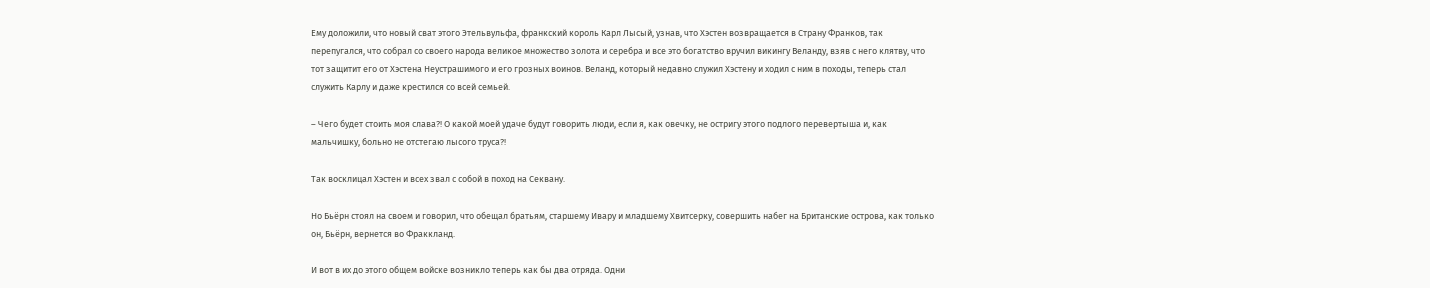Ему доложили, что новый сват этого Этельвульфа, франкский король Карл Лысый, узнав, что Хэстен возвращается в Страну Франков, так перепугался, что собрал со своего народа великое множество золота и серебра и все это богатство вручил викингу Веланду, взяв с него клятву, что тот защитит его от Хэстена Неустрашимого и его грозных воинов. Веланд, который недавно служил Хэстену и ходил с ним в походы, теперь стал служить Карлу и даже крестился со всей семьей.

– Чего будет стоить моя слава?! О какой моей удаче будут говорить люди, если я, как овечку, не остригу этого подлого перевертыша и, как мальчишку, больно не отстегаю лысого труса?!

Так восклицал Хэстен и всех звал с собой в поход на Секвану.

Но Бьёрн стоял на своем и говорил, что обещал братьям, старшему Ивару и младшему Хвитсерку, совершить набег на Британские острова, как только он, Бьёрн, вернется во Фраккланд.

И вот в их до этого общем войске возникло теперь как бы два отряда. Одни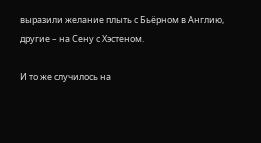выразили желание плыть с Бьёрном в Англию, другие – на Сену с Хэстеном.

И то же случилось на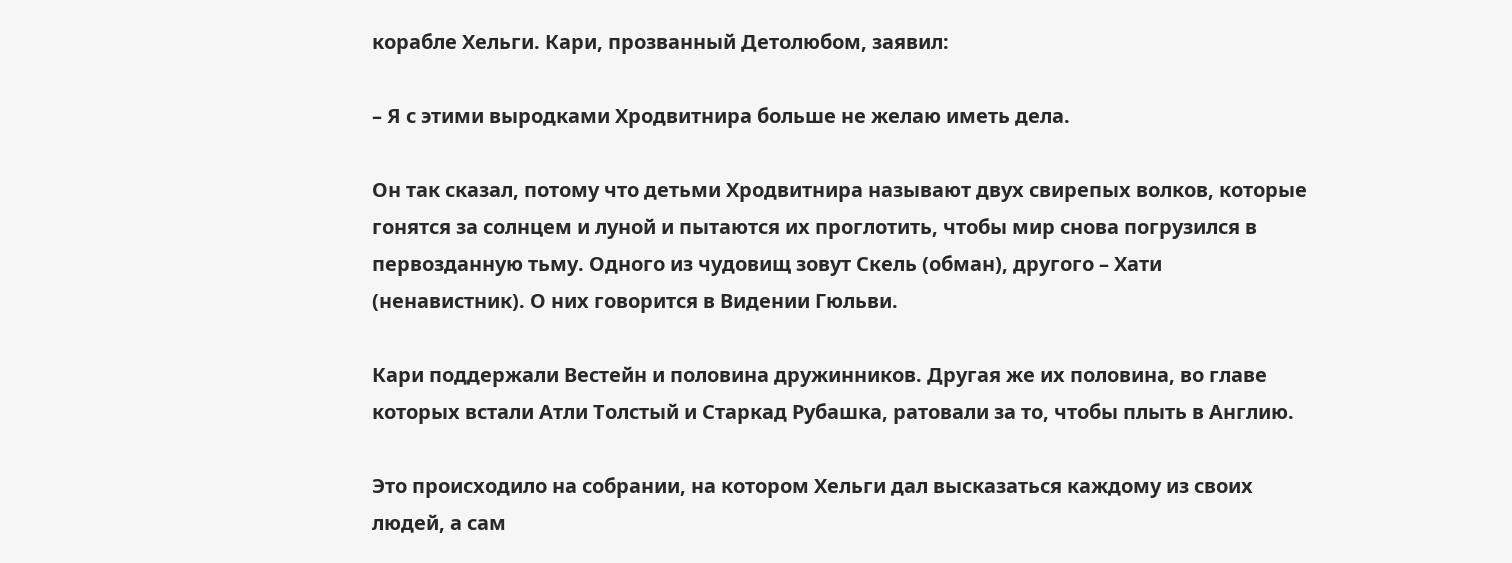корабле Хельги. Кари, прозванный Детолюбом, заявил:

– Я с этими выродками Хродвитнира больше не желаю иметь дела.

Он так сказал, потому что детьми Хродвитнира называют двух свирепых волков, которые гонятся за солнцем и луной и пытаются их проглотить, чтобы мир снова погрузился в первозданную тьму. Одного из чудовищ зовут Скель (обман), другого – Хати (ненавистник). О них говорится в Видении Гюльви.

Кари поддержали Вестейн и половина дружинников. Другая же их половина, во главе которых встали Атли Толстый и Старкад Рубашка, ратовали за то, чтобы плыть в Англию.

Это происходило на собрании, на котором Хельги дал высказаться каждому из своих людей, а сам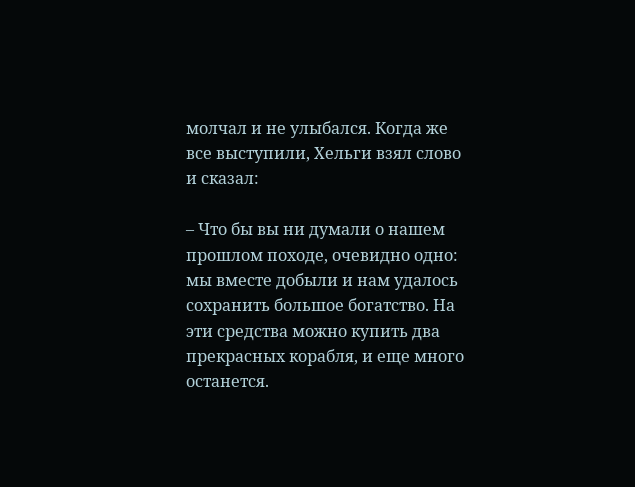молчал и не улыбался. Когда же все выступили, Хельги взял слово и сказал:

– Что бы вы ни думали о нашем прошлом походе, очевидно одно: мы вместе добыли и нам удалось сохранить большое богатство. На эти средства можно купить два прекрасных корабля, и еще много останется.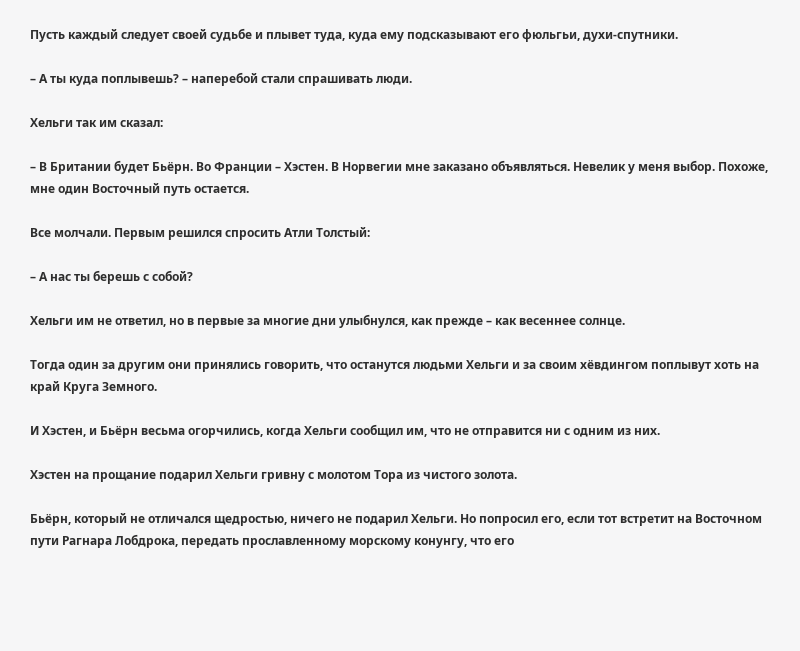Пусть каждый следует своей судьбе и плывет туда, куда ему подсказывают его фюльгьи, духи-спутники.

– А ты куда поплывешь? – наперебой стали спрашивать люди.

Хельги так им сказал:

– В Британии будет Бьёрн. Во Франции – Хэстен. В Норвегии мне заказано объявляться. Невелик у меня выбор. Похоже, мне один Восточный путь остается.

Все молчали. Первым решился спросить Атли Толстый:

– А нас ты берешь с собой?

Хельги им не ответил, но в первые за многие дни улыбнулся, как прежде – как весеннее солнце.

Тогда один за другим они принялись говорить, что останутся людьми Хельги и за своим хёвдингом поплывут хоть на край Круга Земного.

И Хэстен, и Бьёрн весьма огорчились, когда Хельги сообщил им, что не отправится ни с одним из них.

Хэстен на прощание подарил Хельги гривну с молотом Тора из чистого золота.

Бьёрн, который не отличался щедростью, ничего не подарил Хельги. Но попросил его, если тот встретит на Восточном пути Рагнара Лобдрока, передать прославленному морскому конунгу, что его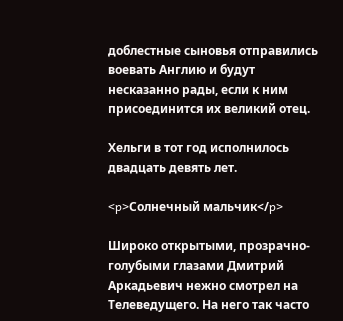доблестные сыновья отправились воевать Англию и будут несказанно рады, если к ним присоединится их великий отец.

Хельги в тот год исполнилось двадцать девять лет.

<p>Солнечный мальчик</p>

Широко открытыми, прозрачно-голубыми глазами Дмитрий Аркадьевич нежно смотрел на Телеведущего. На него так часто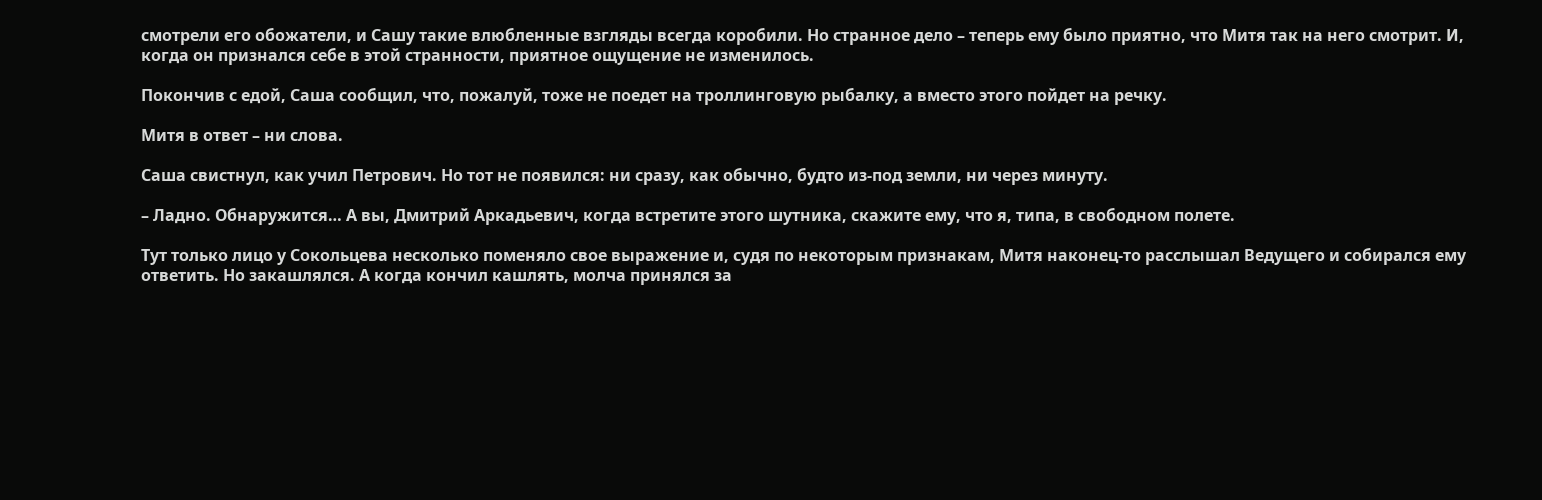смотрели его обожатели, и Сашу такие влюбленные взгляды всегда коробили. Но странное дело – теперь ему было приятно, что Митя так на него смотрит. И, когда он признался себе в этой странности, приятное ощущение не изменилось.

Покончив с едой, Саша сообщил, что, пожалуй, тоже не поедет на троллинговую рыбалку, а вместо этого пойдет на речку.

Митя в ответ – ни слова.

Саша свистнул, как учил Петрович. Но тот не появился: ни сразу, как обычно, будто из-под земли, ни через минуту.

– Ладно. Обнаружится… А вы, Дмитрий Аркадьевич, когда встретите этого шутника, скажите ему, что я, типа, в свободном полете.

Тут только лицо у Сокольцева несколько поменяло свое выражение и, судя по некоторым признакам, Митя наконец-то расслышал Ведущего и собирался ему ответить. Но закашлялся. А когда кончил кашлять, молча принялся за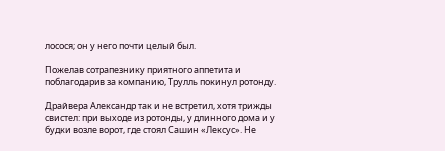лосося; он у него почти целый был.

Пожелав сотрапезнику приятного аппетита и поблагодарив за компанию, Трулль покинул ротонду.

Драйвера Александр так и не встретил, хотя трижды свистел: при выходе из ротонды, у длинного дома и у будки возле ворот, где стоял Сашин «Лексус». Не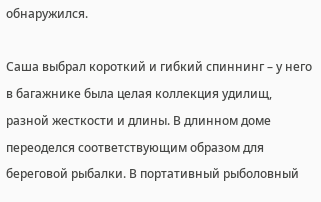обнаружился.

Саша выбрал короткий и гибкий спиннинг – у него в багажнике была целая коллекция удилищ, разной жесткости и длины. В длинном доме переоделся соответствующим образом для береговой рыбалки. В портативный рыболовный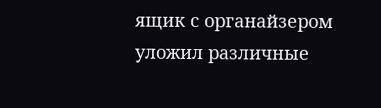ящик с органайзером уложил различные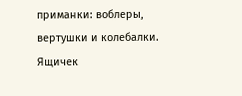приманки: воблеры, вертушки и колебалки. Ящичек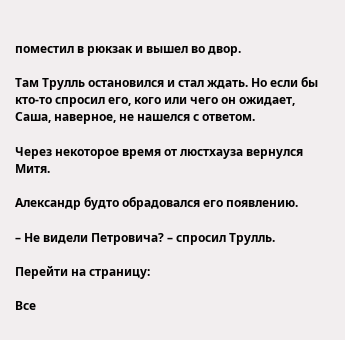поместил в рюкзак и вышел во двор.

Там Трулль остановился и стал ждать. Но если бы кто-то спросил его, кого или чего он ожидает, Саша, наверное, не нашелся с ответом.

Через некоторое время от люстхауза вернулся Митя.

Александр будто обрадовался его появлению.

– Не видели Петровича? – спросил Трулль.

Перейти на страницу:

Все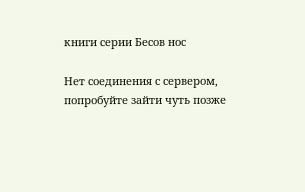книги серии Бесов нос

Нет соединения с сервером, попробуйте зайти чуть позже